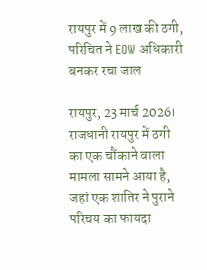रायपुर में 9 लाख की ठगी, परिचित ने EOW अधिकारी बनकर रचा जाल

रायपुर, 23 मार्च 2026। राजधानी रायपुर में ठगी का एक चौंकाने वाला मामला सामने आया है, जहां एक शातिर ने पुराने परिचय का फायदा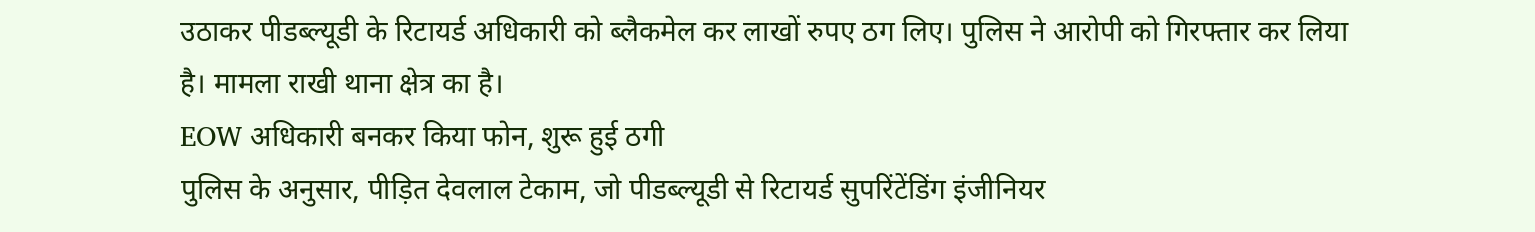उठाकर पीडब्ल्यूडी के रिटायर्ड अधिकारी को ब्लैकमेल कर लाखों रुपए ठग लिए। पुलिस ने आरोपी को गिरफ्तार कर लिया है। मामला राखी थाना क्षेत्र का है।
EOW अधिकारी बनकर किया फोन, शुरू हुई ठगी
पुलिस के अनुसार, पीड़ित देवलाल टेकाम, जो पीडब्ल्यूडी से रिटायर्ड सुपरिंटेंडिंग इंजीनियर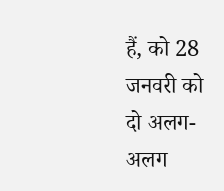हैं, को 28 जनवरी को दो अलग-अलग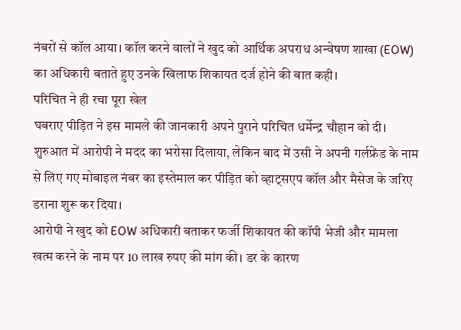नंबरों से कॉल आया। कॉल करने वालों ने खुद को आर्थिक अपराध अन्वेषण शाखा (EOW) का अधिकारी बताते हुए उनके खिलाफ शिकायत दर्ज होने की बात कही।
परिचित ने ही रचा पूरा खेल
घबराए पीड़ित ने इस मामले की जानकारी अपने पुराने परिचित धर्मेन्द्र चौहान को दी। शुरुआत में आरोपी ने मदद का भरोसा दिलाया, लेकिन बाद में उसी ने अपनी गर्लफ्रेंड के नाम से लिए गए मोबाइल नंबर का इस्तेमाल कर पीड़ित को व्हाट्सएप कॉल और मैसेज के जरिए डराना शुरू कर दिया।
आरोपी ने खुद को EOW अधिकारी बताकर फर्जी शिकायत की कॉपी भेजी और मामला खत्म करने के नाम पर 10 लाख रुपए की मांग की। डर के कारण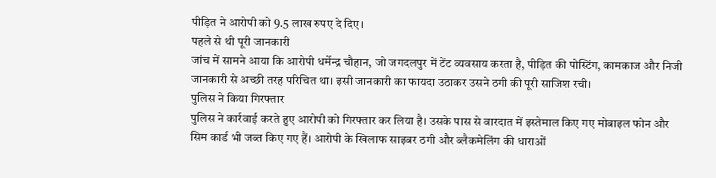पीड़ित ने आरोपी को 9.5 लाख रुपए दे दिए।
पहले से थी पूरी जानकारी
जांच में सामने आया कि आरोपी धर्मेन्द्र चौहान, जो जगदलपुर में टेंट व्यवसाय करता है, पीड़ित की पोस्टिंग, कामकाज और निजी जानकारी से अच्छी तरह परिचित था। इसी जानकारी का फायदा उठाकर उसने ठगी की पूरी साजिश रची।
पुलिस ने किया गिरफ्तार
पुलिस ने कार्रवाई करते हुए आरोपी को गिरफ्तार कर लिया है। उसके पास से वारदात में इस्तेमाल किए गए मोबाइल फोन और सिम कार्ड भी जब्त किए गए हैं। आरोपी के खिलाफ साइबर ठगी और ब्लैकमेलिंग की धाराओं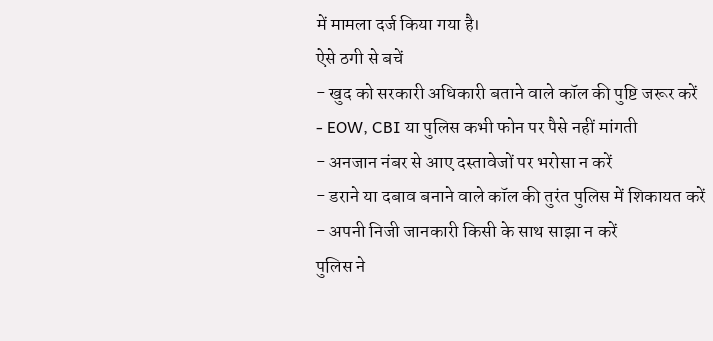में मामला दर्ज किया गया है।
ऐसे ठगी से बचें
- खुद को सरकारी अधिकारी बताने वाले कॉल की पुष्टि जरूर करें
- EOW, CBI या पुलिस कभी फोन पर पैसे नहीं मांगती
- अनजान नंबर से आए दस्तावेजों पर भरोसा न करें
- डराने या दबाव बनाने वाले कॉल की तुरंत पुलिस में शिकायत करें
- अपनी निजी जानकारी किसी के साथ साझा न करें
पुलिस ने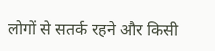लोगों से सतर्क रहने और किसी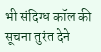भी संदिग्ध कॉल की सूचना तुरंत देने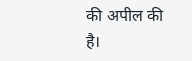की अपील की है।